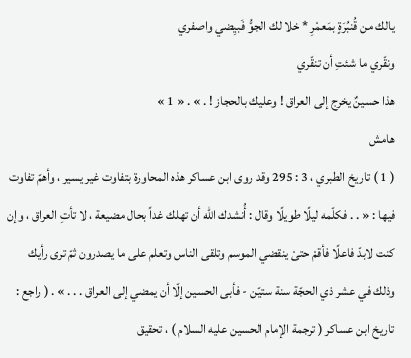يالك من قُنبُرَةٍ بمَعمْرِ * خلا لك الجوُّ فَبيِضي واصفري
ونقّري ما شئتِ أن تنقّري
هذا حسينٌ يخرج إلى العراق ! وعليك بالحجاز ! . » . « 1 »
هامش
( 1 ) تاريخ الطبري ، 3 : 295 وقد روى ابن عساكر هذه المحاورة بتفاوت غير يسير ، وأهمّ تفاوت فيها : « . . فكلّمه ليلًا طويلًا وقال : أُنشدك الله أن تهلك غداً بحال مضيعة ، لا تأتِ العراق ، وإن كنت لابدّ فاعلًا فأقمْ حتىْ ينقضي الموسم وتلقى الناس وتعلم على ما يصدرون ثمّ ترى رأيك وذلك في عشر ذي الحجّة سنة ستيّن - فأبى الحسين إلّا أن يمضي إلى العراق . . . » . ( راجع : تاريخ ابن عساكر ( ترجمة الإمام الحسين عليه السلام ) ، تحقيق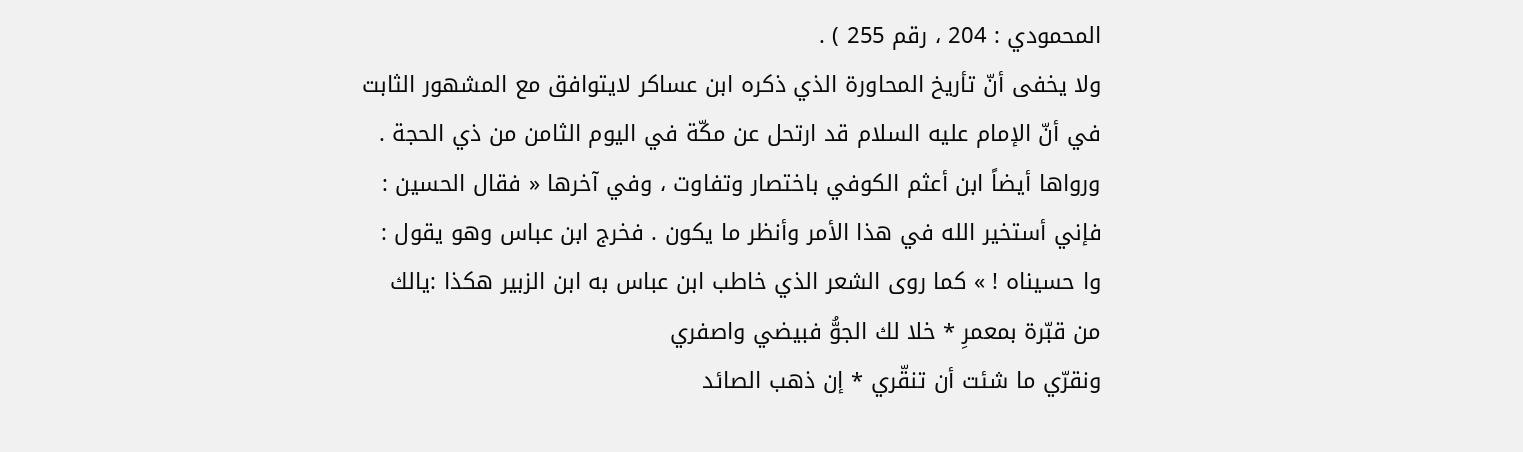المحمودي : 204 ، رقم 255 ) .
ولا يخفى أنّ تأريخ المحاورة الذي ذكره ابن عساكر لايتوافق مع المشهور الثابت في أنّ الإمام عليه السلام قد ارتحل عن مكّة في اليوم الثامن من ذي الحجة .
ورواها أيضاً ابن أعثم الكوفي باختصار وتفاوت ، وفي آخرها « فقال الحسين : فإني أستخير الله في هذا الأمر وأنظر ما يكون . فخرج ابن عباس وهو يقول : وا حسيناه ! » كما روى الشعر الذي خاطب ابن عباس به ابن الزبير هكذا :يالك من قبّرة بمعمرِ * خلا لك الجوُّ فبيضي واصفري
ونقرّي ما شئت أن تنقّري * إن ذهب الصائد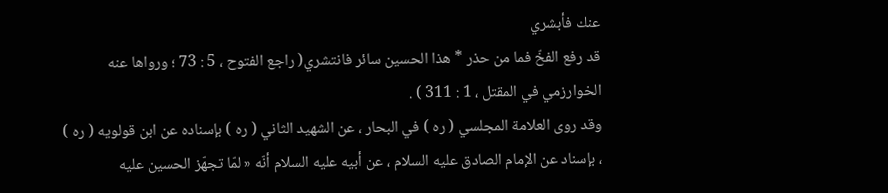عنك فأبشري
قد رفع الفخّ فما من حذر * هذا الحسين سائر فانتشري( راجع الفتوح ، 5 : 73 ؛ ورواها عنه الخوارزمي في المقتل ، 1 : 311 ) .
وقد روى العلامة المجلسي ( ره ) في البحار ، عن الشهيد الثاني ( ره ) بإسناده عن ابن قولويه ( ره ) ، بإسناد عن الإمام الصادق عليه السلام ، عن أبيه عليه السلام أنّه « لمّا تجهّز الحسين عليه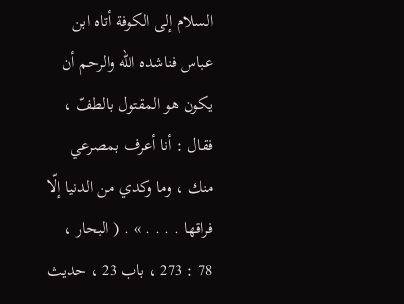السلام إلى الكوفة أتاه ابن عباس فناشده الله والرحم أن يكون هو المقتول بالطفّ ، فقال : أنا أعرف بمصرعي منك ، وما وكدي من الدنيا إلّا فراقها . . . . » . ( البحار ، 78 : 273 ، باب 23 ، حديث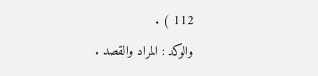112 ) .
والوكد : المراد والقصد .